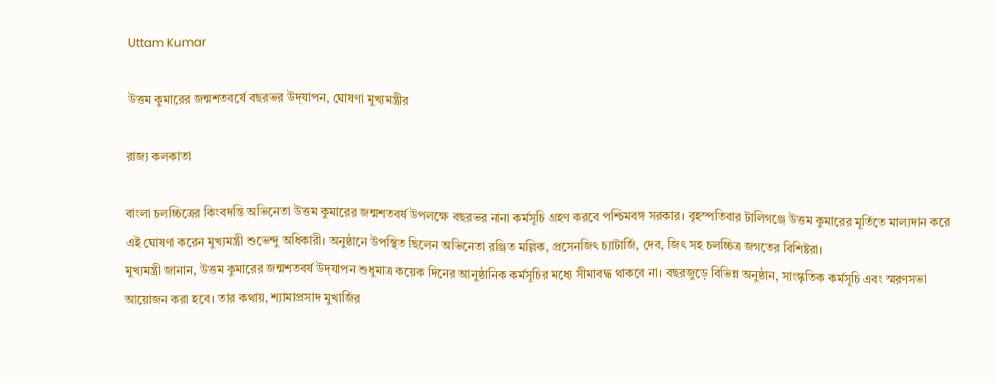Uttam Kumar

উত্তম কুমারের জন্মশতবর্ষে বছরভর উদ্‌যাপন, ঘোষণা মুখ্যমন্ত্রীর

রাজ্য কলকাতা

বাংলা চলচ্চিত্রের কিংবদন্তি অভিনেতা উত্তম কুমারের জন্মশতবর্ষ উপলক্ষে বছরভর নানা কর্মসূচি গ্রহণ করবে পশ্চিমবঙ্গ সরকার। বৃহস্পতিবার টালিগঞ্জে উত্তম কুমারের মূর্তিতে মাল্যদান করে এই ঘোষণা করেন মুখ্যমন্ত্রী শুভেন্দু অধিকারী। অনুষ্ঠানে উপস্থিত ছিলেন অভিনেতা রঞ্জিত মল্লিক, প্রসেনজিৎ চ্যাটার্জি, দেব, জিৎ সহ চলচ্চিত্র জগতের বিশিষ্টরা।
মুখ্যমন্ত্রী জানান, উত্তম কুমারের জন্মশতবর্ষ উদ্‌যাপন শুধুমাত্র কয়েক দিনের আনুষ্ঠানিক কর্মসূচির মধ্যে সীমাবদ্ধ থাকবে না। বছরজুড়ে বিভিন্ন অনুষ্ঠান, সাংস্কৃতিক কর্মসূচি এবং স্মরণসভা আয়োজন করা হবে। তার কথায়, শ্যামাপ্রসাদ মুখার্জির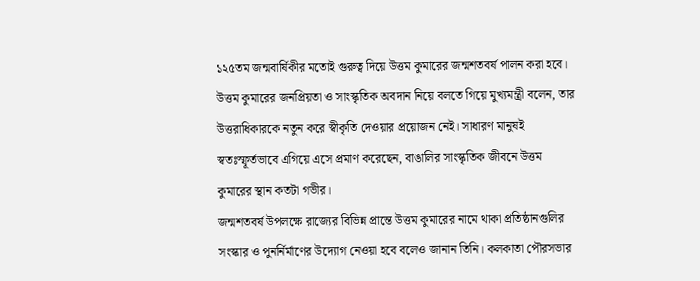১২৫তম জন্মবার্ষিকীর মতোই গুরুত্ব দিয়ে উত্তম কুমারের জন্মশতবর্ষ পালন করা হবে।
উত্তম কুমারের জনপ্রিয়তা ও সাংস্কৃতিক অবদান নিয়ে বলতে গিয়ে মুখ্যমন্ত্রী বলেন, তার উত্তরাধিকারকে নতুন করে স্বীকৃতি দেওয়ার প্রয়োজন নেই। সাধারণ মানুষই স্বতঃস্ফূর্তভাবে এগিয়ে এসে প্রমাণ করেছেন, বাঙালির সাংস্কৃতিক জীবনে উত্তম কুমারের স্থান কতটা গভীর।
জন্মশতবর্ষ উপলক্ষে রাজ্যের বিভিন্ন প্রান্তে উত্তম কুমারের নামে থাকা প্রতিষ্ঠানগুলির সংস্কার ও পুনর্নির্মাণের উদ্যোগ নেওয়া হবে বলেও জানান তিনি। কলকাতা পৌরসভার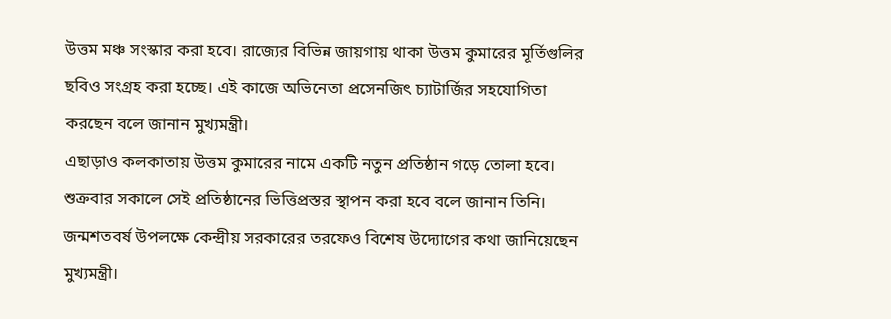উত্তম মঞ্চ সংস্কার করা হবে। রাজ্যের বিভিন্ন জায়গায় থাকা উত্তম কুমারের মূর্তিগুলির ছবিও সংগ্রহ করা হচ্ছে। এই কাজে অভিনেতা প্রসেনজিৎ চ্যাটার্জির সহযোগিতা করছেন বলে জানান মুখ্যমন্ত্রী।
এছাড়াও কলকাতায় উত্তম কুমারের নামে একটি নতুন প্রতিষ্ঠান গড়ে তোলা হবে। শুক্রবার সকালে সেই প্রতিষ্ঠানের ভিত্তিপ্রস্তর স্থাপন করা হবে বলে জানান তিনি।
জন্মশতবর্ষ উপলক্ষে কেন্দ্রীয় সরকারের তরফেও বিশেষ উদ্যোগের কথা জানিয়েছেন মুখ্যমন্ত্রী।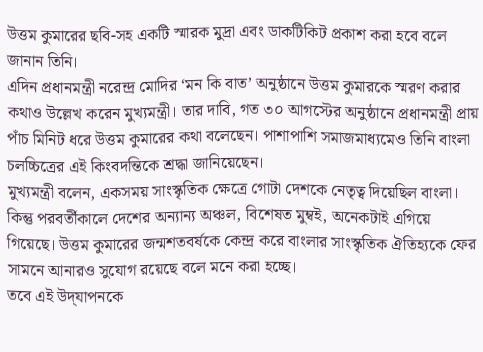উত্তম কুমারের ছবি-সহ একটি স্মারক মুদ্রা এবং ডাকটিকিট প্রকাশ করা হবে বলে জানান তিনি।
এদিন প্রধানমন্ত্রী নরেন্দ্র মোদির ‘মন কি বাত’ অনুষ্ঠানে উত্তম কুমারকে স্মরণ করার কথাও উল্লেখ করেন মুখ্যমন্ত্রী। তার দাবি, গত ৩০ আগস্টের অনুষ্ঠানে প্রধানমন্ত্রী প্রায় পাঁচ মিনিট ধরে উত্তম কুমারের কথা বলেছেন। পাশাপাশি সমাজমাধ্যমেও তিনি বাংলা চলচ্চিত্রের এই কিংবদন্তিকে শ্রদ্ধা জানিয়েছেন।
মুখ্যমন্ত্রী বলেন, একসময় সাংস্কৃতিক ক্ষেত্রে গোটা দেশকে নেতৃত্ব দিয়েছিল বাংলা। কিন্তু পরবর্তীকালে দেশের অন্যান্য অঞ্চল, বিশেষত মুম্বই, অনেকটাই এগিয়ে গিয়েছে। উত্তম কুমারের জন্মশতবর্ষকে কেন্দ্র করে বাংলার সাংস্কৃতিক ঐতিহ্যকে ফের সামনে আনারও সুযোগ রয়েছে বলে মনে করা হচ্ছে।
তবে এই উদ্‌যাপনকে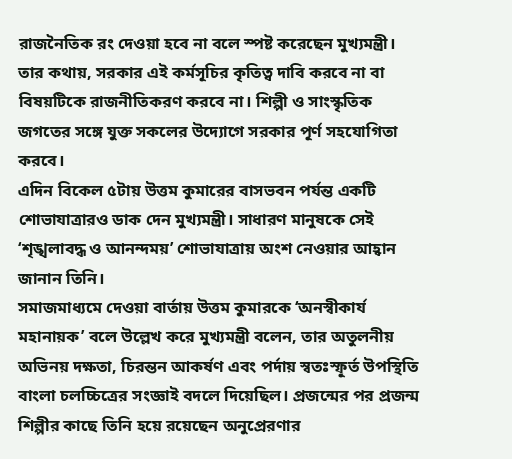রাজনৈতিক রং দেওয়া হবে না বলে স্পষ্ট করেছেন মুখ্যমন্ত্রী। তার কথায়, সরকার এই কর্মসূচির কৃতিত্ব দাবি করবে না বা বিষয়টিকে রাজনীতিকরণ করবে না। শিল্পী ও সাংস্কৃতিক জগতের সঙ্গে যুক্ত সকলের উদ্যোগে সরকার পূর্ণ সহযোগিতা করবে।
এদিন বিকেল ৫টায় উত্তম কুমারের বাসভবন পর্যন্ত একটি শোভাযাত্রারও ডাক দেন মুখ্যমন্ত্রী। সাধারণ মানুষকে সেই ‘শৃঙ্খলাবদ্ধ ও আনন্দময়’ শোভাযাত্রায় অংশ নেওয়ার আহ্বান জানান তিনি।
সমাজমাধ্যমে দেওয়া বার্তায় উত্তম কুমারকে ‘অনস্বীকার্য মহানায়ক’ বলে উল্লেখ করে মুখ্যমন্ত্রী বলেন, তার অতুলনীয় অভিনয় দক্ষতা, চিরন্তন আকর্ষণ এবং পর্দায় স্বতঃস্ফূর্ত উপস্থিতি বাংলা চলচ্চিত্রের সংজ্ঞাই বদলে দিয়েছিল। প্রজন্মের পর প্রজন্ম শিল্পীর কাছে তিনি হয়ে রয়েছেন অনুপ্রেরণার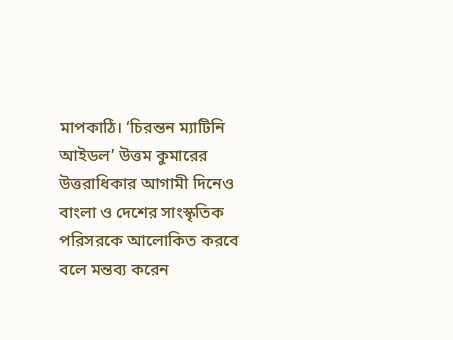মাপকাঠি। ‘চিরন্তন ম্যাটিনি আইডল’ উত্তম কুমারের উত্তরাধিকার আগামী দিনেও বাংলা ও দেশের সাংস্কৃতিক পরিসরকে আলোকিত করবে বলে মন্তব্য করেন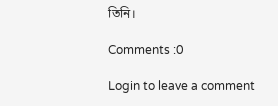তিনি।

Comments :0

Login to leave a comment